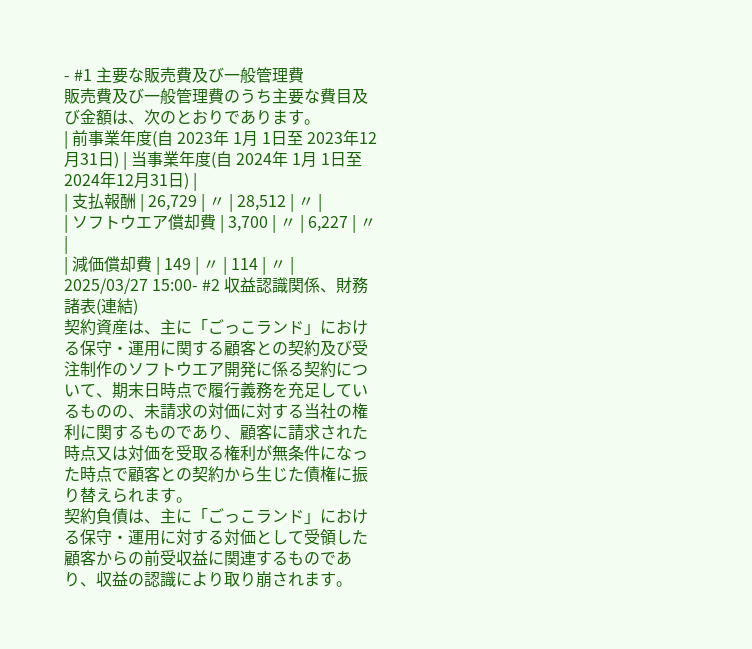- #1 主要な販売費及び一般管理費
販売費及び一般管理費のうち主要な費目及び金額は、次のとおりであります。
| 前事業年度(自 2023年 1月 1日至 2023年12月31日) | 当事業年度(自 2024年 1月 1日至 2024年12月31日) |
| 支払報酬 | 26,729 | 〃 | 28,512 | 〃 |
| ソフトウエア償却費 | 3,700 | 〃 | 6,227 | 〃 |
| 減価償却費 | 149 | 〃 | 114 | 〃 |
2025/03/27 15:00- #2 収益認識関係、財務諸表(連結)
契約資産は、主に「ごっこランド」における保守・運用に関する顧客との契約及び受注制作のソフトウエア開発に係る契約について、期末日時点で履行義務を充足しているものの、未請求の対価に対する当社の権利に関するものであり、顧客に請求された時点又は対価を受取る権利が無条件になった時点で顧客との契約から生じた債権に振り替えられます。
契約負債は、主に「ごっこランド」における保守・運用に対する対価として受領した顧客からの前受収益に関連するものであり、収益の認識により取り崩されます。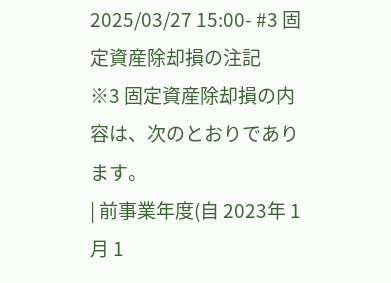2025/03/27 15:00- #3 固定資産除却損の注記
※3 固定資産除却損の内容は、次のとおりであります。
| 前事業年度(自 2023年 1月 1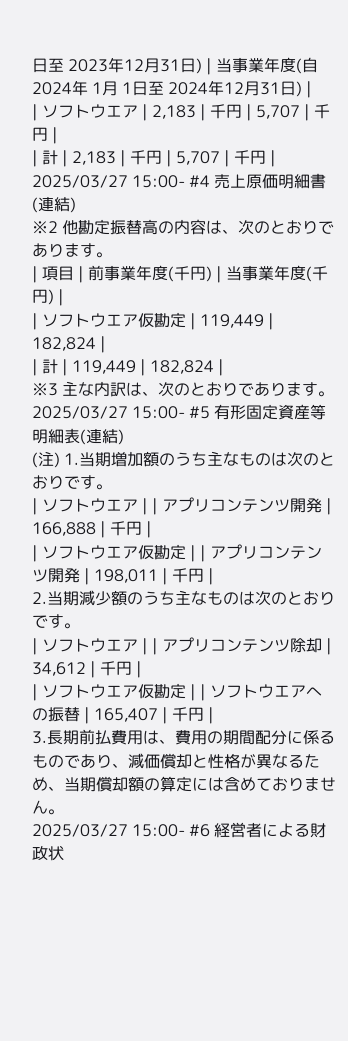日至 2023年12月31日) | 当事業年度(自 2024年 1月 1日至 2024年12月31日) |
| ソフトウエア | 2,183 | 千円 | 5,707 | 千円 |
| 計 | 2,183 | 千円 | 5,707 | 千円 |
2025/03/27 15:00- #4 売上原価明細書(連結)
※2 他勘定振替高の内容は、次のとおりであります。
| 項目 | 前事業年度(千円) | 当事業年度(千円) |
| ソフトウエア仮勘定 | 119,449 | 182,824 |
| 計 | 119,449 | 182,824 |
※3 主な内訳は、次のとおりであります。
2025/03/27 15:00- #5 有形固定資産等明細表(連結)
(注) 1.当期増加額のうち主なものは次のとおりです。
| ソフトウエア | | アプリコンテンツ開発 | 166,888 | 千円 |
| ソフトウエア仮勘定 | | アプリコンテンツ開発 | 198,011 | 千円 |
2.当期減少額のうち主なものは次のとおりです。
| ソフトウエア | | アプリコンテンツ除却 | 34,612 | 千円 |
| ソフトウエア仮勘定 | | ソフトウエアへの振替 | 165,407 | 千円 |
3.長期前払費用は、費用の期間配分に係るものであり、減価償却と性格が異なるため、当期償却額の算定には含めておりません。
2025/03/27 15:00- #6 経営者による財政状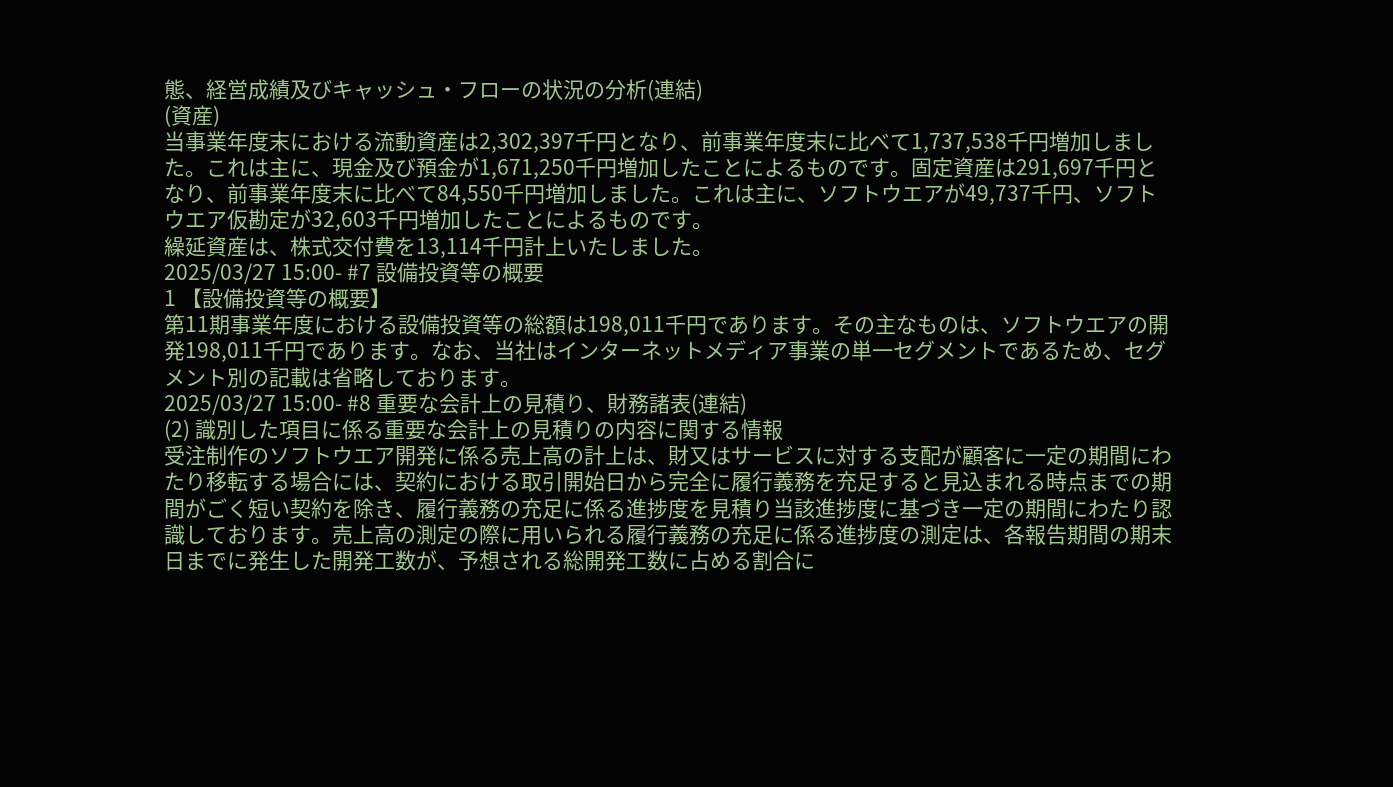態、経営成績及びキャッシュ・フローの状況の分析(連結)
(資産)
当事業年度末における流動資産は2,302,397千円となり、前事業年度末に比べて1,737,538千円増加しました。これは主に、現金及び預金が1,671,250千円増加したことによるものです。固定資産は291,697千円となり、前事業年度末に比べて84,550千円増加しました。これは主に、ソフトウエアが49,737千円、ソフトウエア仮勘定が32,603千円増加したことによるものです。
繰延資産は、株式交付費を13,114千円計上いたしました。
2025/03/27 15:00- #7 設備投資等の概要
1 【設備投資等の概要】
第11期事業年度における設備投資等の総額は198,011千円であります。その主なものは、ソフトウエアの開発198,011千円であります。なお、当社はインターネットメディア事業の単一セグメントであるため、セグメント別の記載は省略しております。
2025/03/27 15:00- #8 重要な会計上の見積り、財務諸表(連結)
(2) 識別した項目に係る重要な会計上の見積りの内容に関する情報
受注制作のソフトウエア開発に係る売上高の計上は、財又はサービスに対する支配が顧客に一定の期間にわたり移転する場合には、契約における取引開始日から完全に履行義務を充足すると見込まれる時点までの期間がごく短い契約を除き、履行義務の充足に係る進捗度を見積り当該進捗度に基づき一定の期間にわたり認識しております。売上高の測定の際に用いられる履行義務の充足に係る進捗度の測定は、各報告期間の期末日までに発生した開発工数が、予想される総開発工数に占める割合に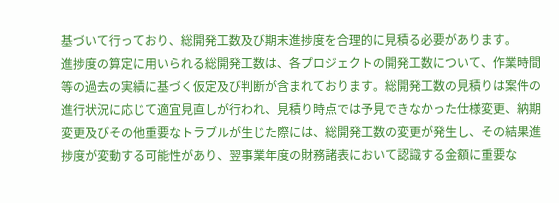基づいて行っており、総開発工数及び期末進捗度を合理的に見積る必要があります。
進捗度の算定に用いられる総開発工数は、各プロジェクトの開発工数について、作業時間等の過去の実績に基づく仮定及び判断が含まれております。総開発工数の見積りは案件の進行状況に応じて適宜見直しが行われ、見積り時点では予見できなかった仕様変更、納期変更及びその他重要なトラブルが生じた際には、総開発工数の変更が発生し、その結果進捗度が変動する可能性があり、翌事業年度の財務諸表において認識する金額に重要な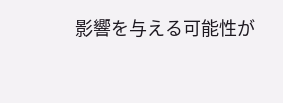影響を与える可能性が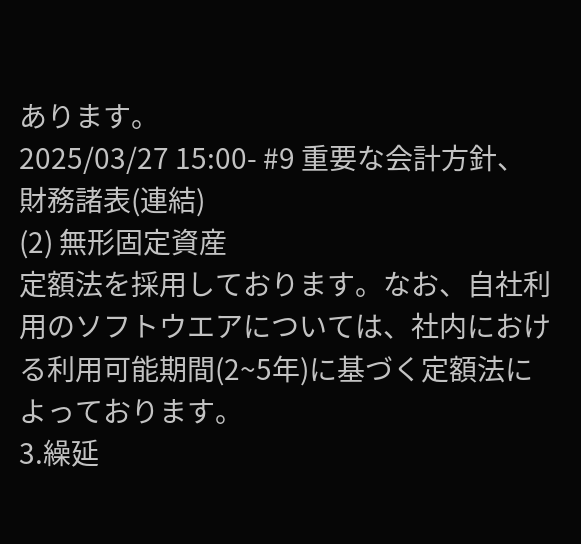あります。
2025/03/27 15:00- #9 重要な会計方針、財務諸表(連結)
(2) 無形固定資産
定額法を採用しております。なお、自社利用のソフトウエアについては、社内における利用可能期間(2~5年)に基づく定額法によっております。
3.繰延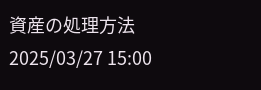資産の処理方法
2025/03/27 15:00